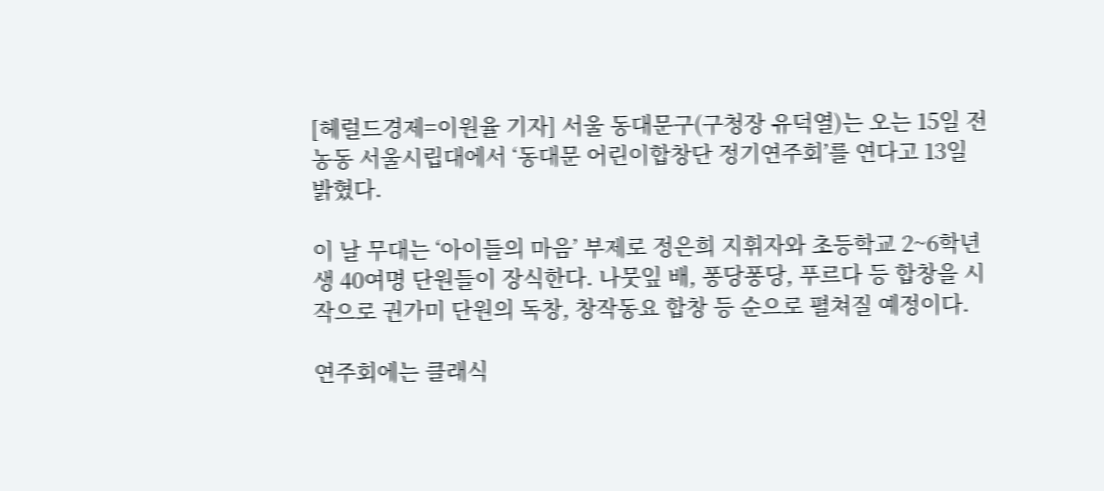[헤럴드경제=이원율 기자] 서울 동대문구(구청장 유덕열)는 오는 15일 전농동 서울시립대에서 ‘동대문 어린이합창단 정기연주회’를 연다고 13일 밝혔다.

이 날 무대는 ‘아이들의 마음’ 부제로 정은희 지휘자와 초등학교 2~6학년생 40여명 단원들이 장식한다. 나뭇잎 배, 퐁당퐁당, 푸르다 등 합창을 시작으로 권가미 단원의 독창, 창작동요 합창 등 순으로 펼쳐질 예정이다.

연주회에는 클래식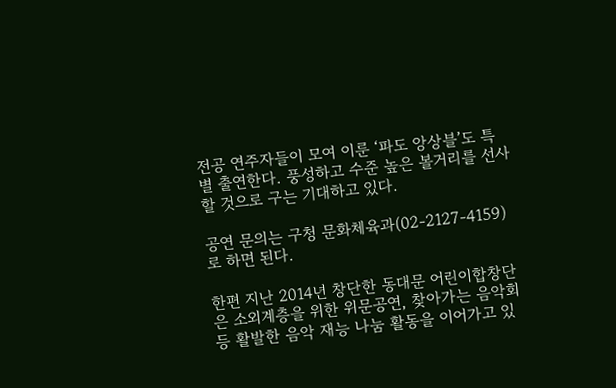전공 연주자들이 모여 이룬 ‘파도 앙상블’도 특별 출연한다. 풍성하고 수준 높은 볼거리를 선사할 것으로 구는 기대하고 있다.

공연 문의는 구청 문화체육과(02-2127-4159)로 하면 된다.

한편 지난 2014년 창단한 동대문 어린이합창단은 소외계층을 위한 위문공연, 찾아가는 음악회 등 활발한 음악 재능 나눔 활동을 이어가고 있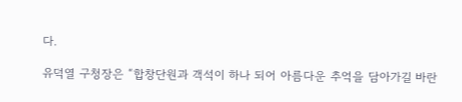다.

유덕열 구청장은 “합창단원과 객석이 하나 되어 아름다운 추억을 담아가길 바란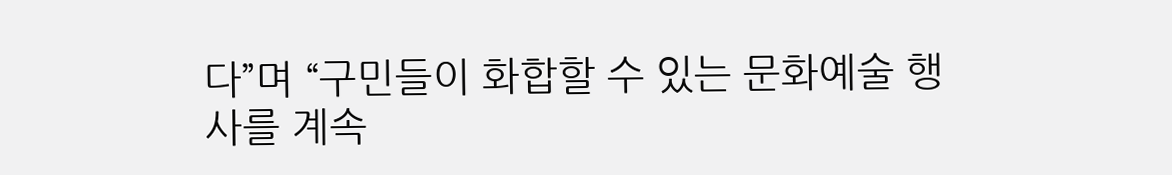다”며 “구민들이 화합할 수 있는 문화예술 행사를 계속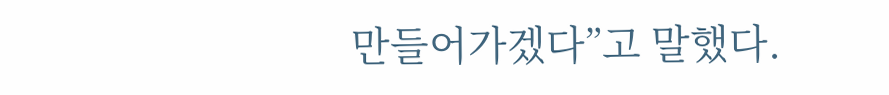만들어가겠다”고 말했다.